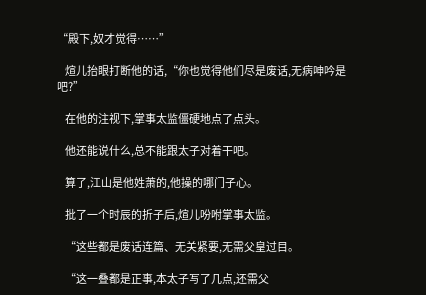“殿下,奴才觉得……”

    煊儿抬眼打断他的话,“你也觉得他们尽是废话,无病呻吟是吧?”

    在他的注视下,掌事太监僵硬地点了点头。

    他还能说什么,总不能跟太子对着干吧。

    算了,江山是他姓萧的,他操的哪门子心。

    批了一个时辰的折子后,煊儿吩咐掌事太监。

    “这些都是废话连篇、无关紧要,无需父皇过目。

    “这一叠都是正事,本太子写了几点,还需父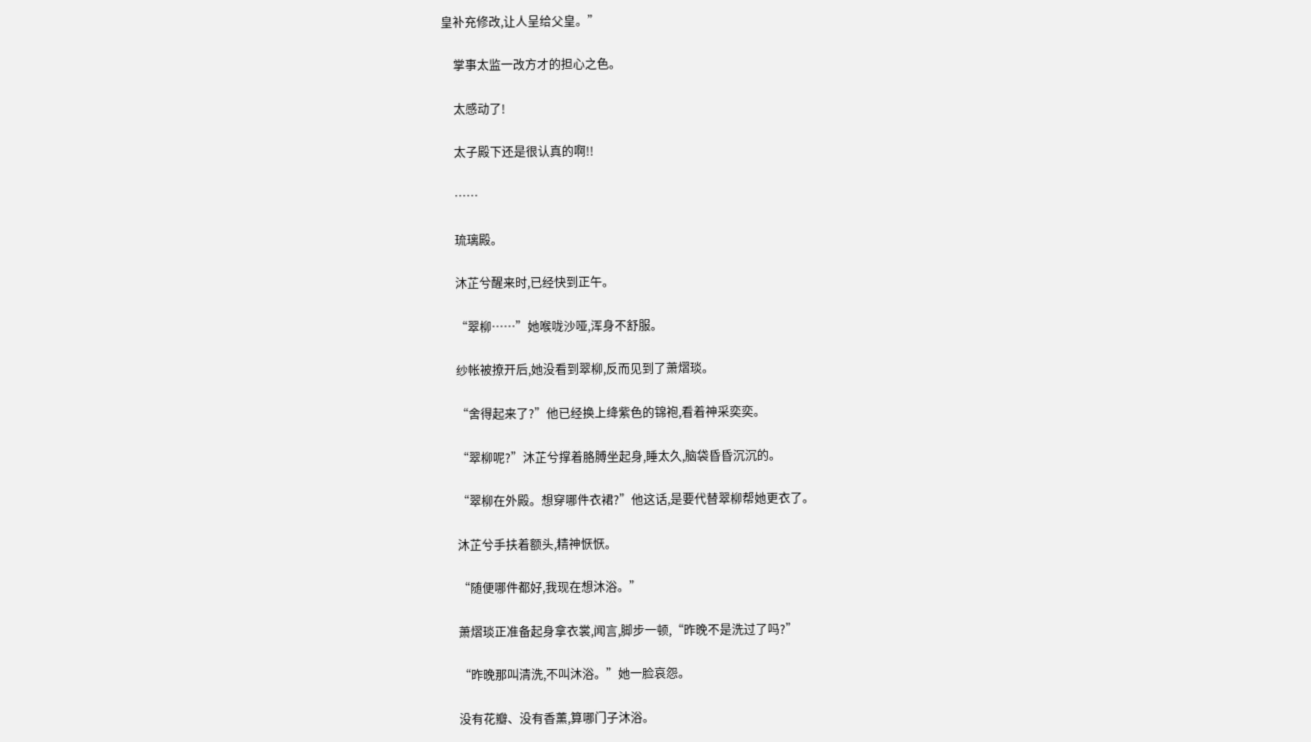皇补充修改,让人呈给父皇。”

    掌事太监一改方才的担心之色。

    太感动了!

    太子殿下还是很认真的啊!!

    ……

    琉璃殿。

    沐芷兮醒来时,已经快到正午。

    “翠柳……”她喉咙沙哑,浑身不舒服。

    纱帐被撩开后,她没看到翠柳,反而见到了萧熠琰。

    “舍得起来了?”他已经换上绛紫色的锦袍,看着神采奕奕。

    “翠柳呢?”沐芷兮撑着胳膊坐起身,睡太久,脑袋昏昏沉沉的。

    “翠柳在外殿。想穿哪件衣裙?”他这话,是要代替翠柳帮她更衣了。

    沐芷兮手扶着额头,精神恹恹。

    “随便哪件都好,我现在想沐浴。”

    萧熠琰正准备起身拿衣裳,闻言,脚步一顿,“昨晚不是洗过了吗?”

    “昨晚那叫清洗,不叫沐浴。”她一脸哀怨。

    没有花瓣、没有香薰,算哪门子沐浴。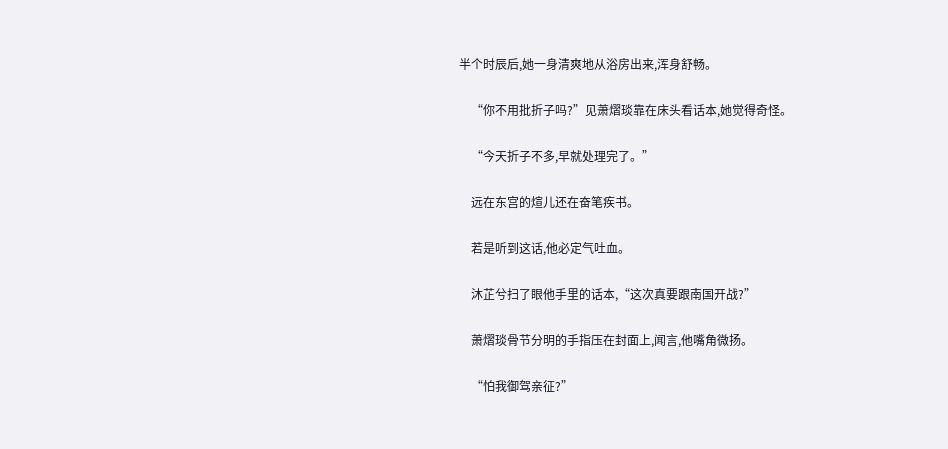半个时辰后,她一身清爽地从浴房出来,浑身舒畅。

    “你不用批折子吗?”见萧熠琰靠在床头看话本,她觉得奇怪。

    “今天折子不多,早就处理完了。”

    远在东宫的煊儿还在奋笔疾书。

    若是听到这话,他必定气吐血。

    沐芷兮扫了眼他手里的话本,“这次真要跟南国开战?”

    萧熠琰骨节分明的手指压在封面上,闻言,他嘴角微扬。

    “怕我御驾亲征?”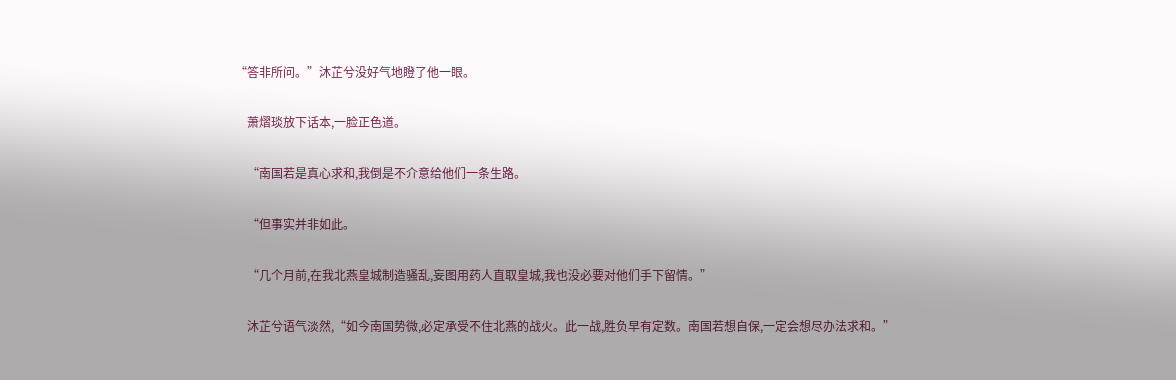“答非所问。”沐芷兮没好气地瞪了他一眼。

    萧熠琰放下话本,一脸正色道。

    “南国若是真心求和,我倒是不介意给他们一条生路。

    “但事实并非如此。

    “几个月前,在我北燕皇城制造骚乱,妄图用药人直取皇城,我也没必要对他们手下留情。”

    沐芷兮语气淡然,“如今南国势微,必定承受不住北燕的战火。此一战,胜负早有定数。南国若想自保,一定会想尽办法求和。”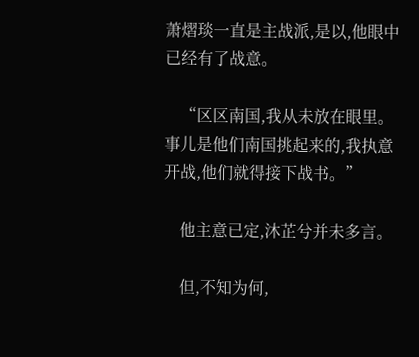萧熠琰一直是主战派,是以,他眼中已经有了战意。

    “区区南国,我从未放在眼里。事儿是他们南国挑起来的,我执意开战,他们就得接下战书。”

    他主意已定,沐芷兮并未多言。

    但,不知为何,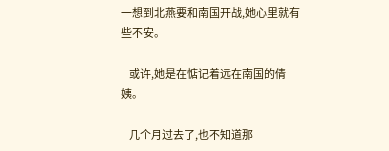一想到北燕要和南国开战,她心里就有些不安。

    或许,她是在惦记着远在南国的倩姨。

    几个月过去了,也不知道那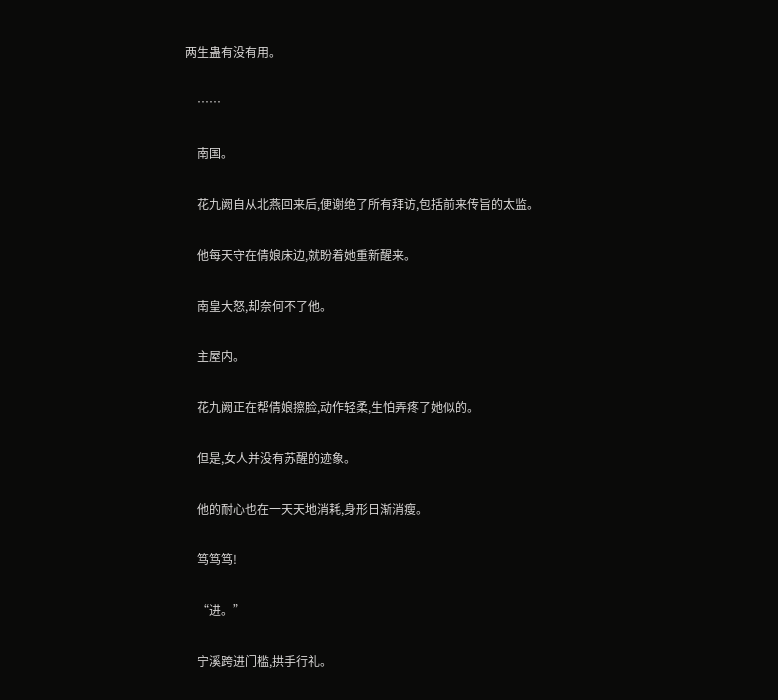两生蛊有没有用。

    ……

    南国。

    花九阙自从北燕回来后,便谢绝了所有拜访,包括前来传旨的太监。

    他每天守在倩娘床边,就盼着她重新醒来。

    南皇大怒,却奈何不了他。

    主屋内。

    花九阙正在帮倩娘擦脸,动作轻柔,生怕弄疼了她似的。

    但是,女人并没有苏醒的迹象。

    他的耐心也在一天天地消耗,身形日渐消瘦。

    笃笃笃!

    “进。”

    宁溪跨进门槛,拱手行礼。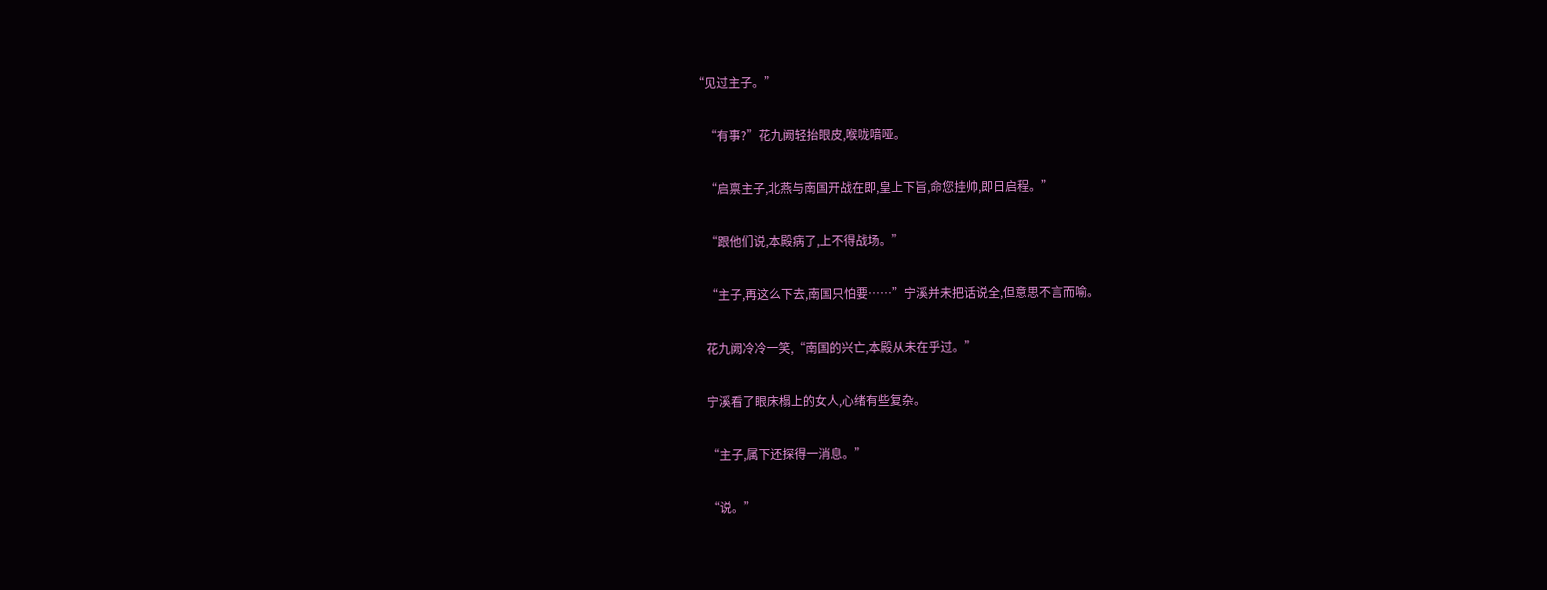“见过主子。”

    “有事?”花九阙轻抬眼皮,喉咙喑哑。

    “启禀主子,北燕与南国开战在即,皇上下旨,命您挂帅,即日启程。”

    “跟他们说,本殿病了,上不得战场。”

    “主子,再这么下去,南国只怕要……”宁溪并未把话说全,但意思不言而喻。

    花九阙冷冷一笑,“南国的兴亡,本殿从未在乎过。”

    宁溪看了眼床榻上的女人,心绪有些复杂。

    “主子,属下还探得一消息。”

    “说。”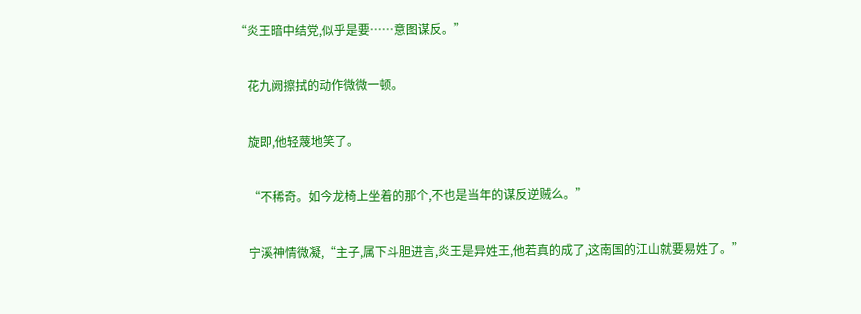“炎王暗中结党,似乎是要……意图谋反。”

    花九阙擦拭的动作微微一顿。

    旋即,他轻蔑地笑了。

    “不稀奇。如今龙椅上坐着的那个,不也是当年的谋反逆贼么。”

    宁溪神情微凝,“主子,属下斗胆进言,炎王是异姓王,他若真的成了,这南国的江山就要易姓了。”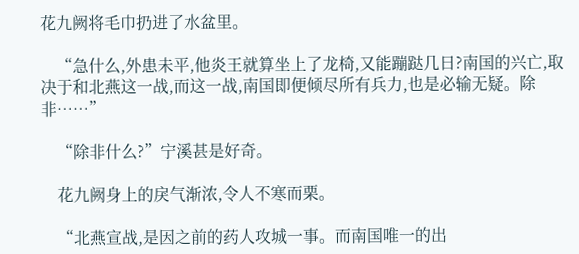花九阙将毛巾扔进了水盆里。

    “急什么,外患未平,他炎王就算坐上了龙椅,又能蹦跶几日?南国的兴亡,取决于和北燕这一战,而这一战,南国即便倾尽所有兵力,也是必输无疑。除非……”

    “除非什么?”宁溪甚是好奇。

    花九阙身上的戾气渐浓,令人不寒而栗。

    “北燕宣战,是因之前的药人攻城一事。而南国唯一的出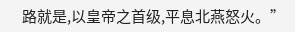路就是,以皇帝之首级,平息北燕怒火。”